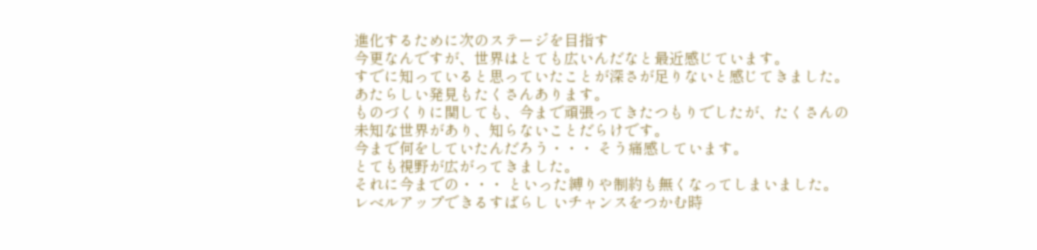進化するために次のステージを目指す
今更なんですが、世界はとても広いんだなと最近感じています。
すでに知っていると思っていたことが深さが足りないと感じてきました。
あたらしい発見もたくさんあります。
ものづくりに関しても、今まで頑張ってきたつもりでしたが、たくさんの
未知な世界があり、知らないことだらけです。
今まで何をしていたんだろう・・・ そう痛感しています。
とても視野が広がってきました。
それに今までの・・・ といった縛りや制約も無くなってしまいました。
レベルアップできるすばらし いチャンスをつかむ時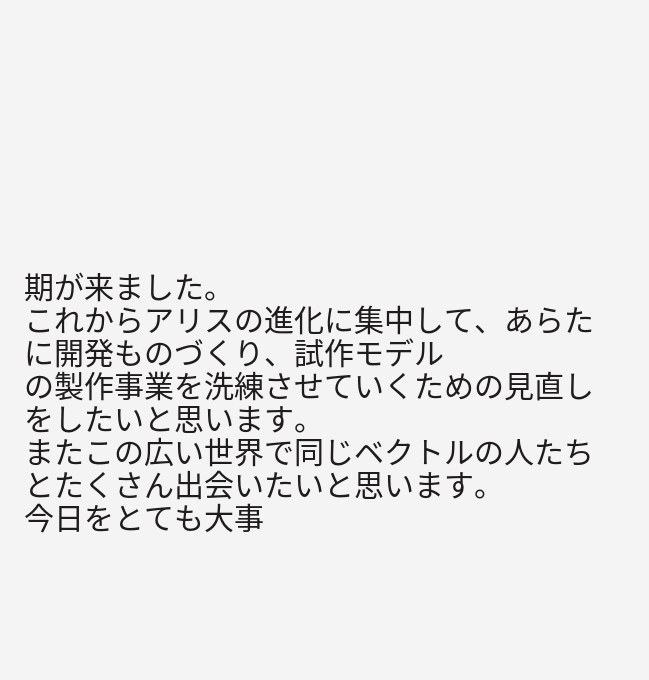期が来ました。
これからアリスの進化に集中して、あらたに開発ものづくり、試作モデル
の製作事業を洗練させていくための見直しをしたいと思います。
またこの広い世界で同じベクトルの人たちとたくさん出会いたいと思います。
今日をとても大事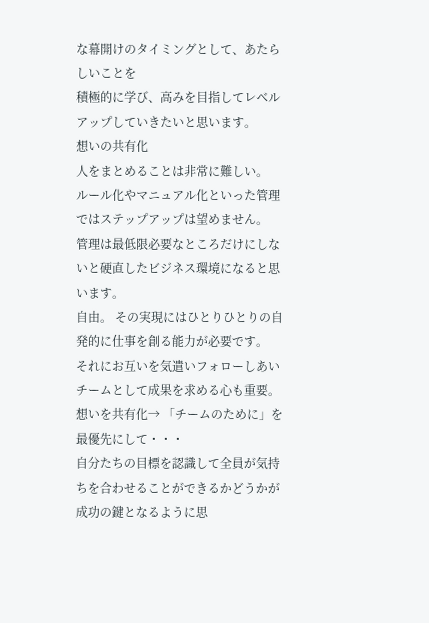な幕開けのタイミングとして、あたらしいことを
積極的に学び、高みを目指してレベルアップしていきたいと思います。
想いの共有化
人をまとめることは非常に難しい。
ルール化やマニュアル化といった管理ではステップアップは望めません。
管理は最低限必要なところだけにしないと硬直したビジネス環境になると思います。
自由。 その実現にはひとりひとりの自発的に仕事を創る能力が必要です。
それにお互いを気遣いフォローしあいチームとして成果を求める心も重要。
想いを共有化→ 「チームのために」を最優先にして・・・
自分たちの目標を認識して全員が気持ちを合わせることができるかどうかが
成功の鍵となるように思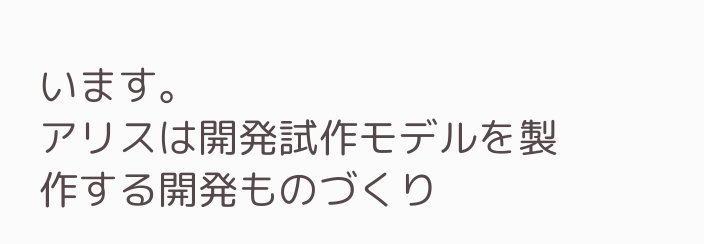います。
アリスは開発試作モデルを製作する開発ものづくり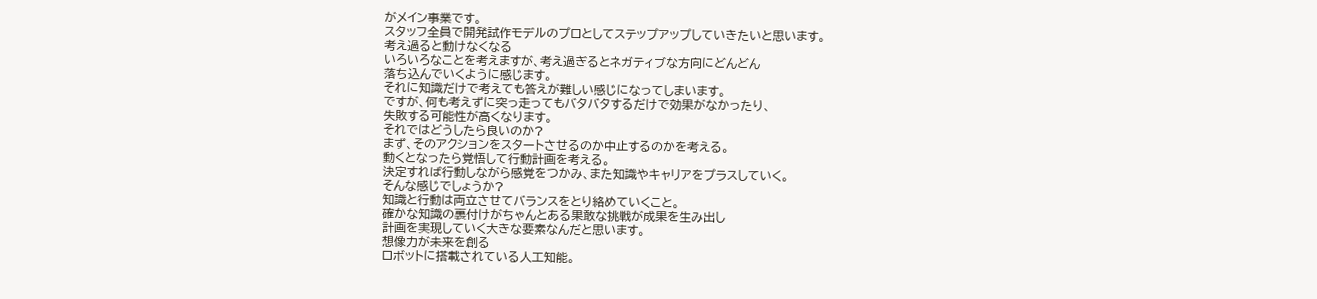がメイン事業です。
スタッフ全員で開発試作モデルのプロとしてステップアップしていきたいと思います。
考え過ると動けなくなる
いろいろなことを考えますが、考え過ぎるとネガティブな方向にどんどん
落ち込んでいくように感じます。
それに知識だけで考えても答えが難しい感じになってしまいます。
ですが、何も考えずに突っ走ってもバタバタするだけで効果がなかったり、
失敗する可能性が高くなります。
それではどうしたら良いのか?
まず、そのアクションをスタートさせるのか中止するのかを考える。
動くとなったら覚悟して行動計画を考える。
決定すれば行動しながら感覚をつかみ、また知識やキャリアをプラスしていく。
そんな感じでしょうか?
知識と行動は両立させてバランスをとり絡めていくこと。
確かな知識の裏付けがちゃんとある果敢な挑戦が成果を生み出し
計画を実現していく大きな要素なんだと思います。
想像力が未来を創る
ロボットに搭載されている人工知能。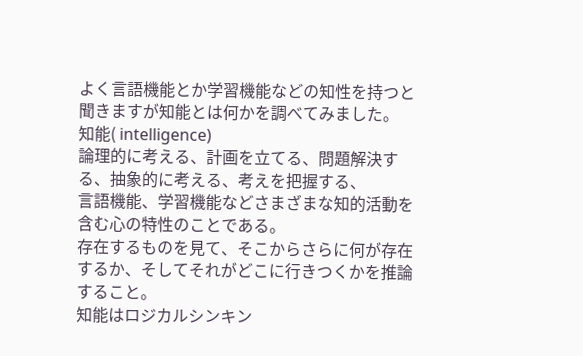よく言語機能とか学習機能などの知性を持つと聞きますが知能とは何かを調べてみました。
知能( intelligence)
論理的に考える、計画を立てる、問題解決する、抽象的に考える、考えを把握する、
言語機能、学習機能などさまざまな知的活動を含む心の特性のことである。
存在するものを見て、そこからさらに何が存在するか、そしてそれがどこに行きつくかを推論すること。
知能はロジカルシンキン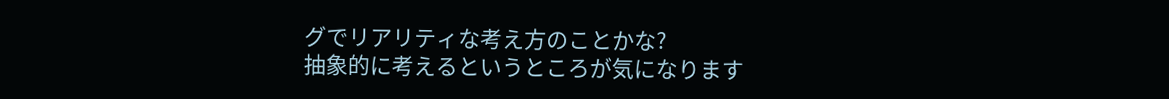グでリアリティな考え方のことかな?
抽象的に考えるというところが気になります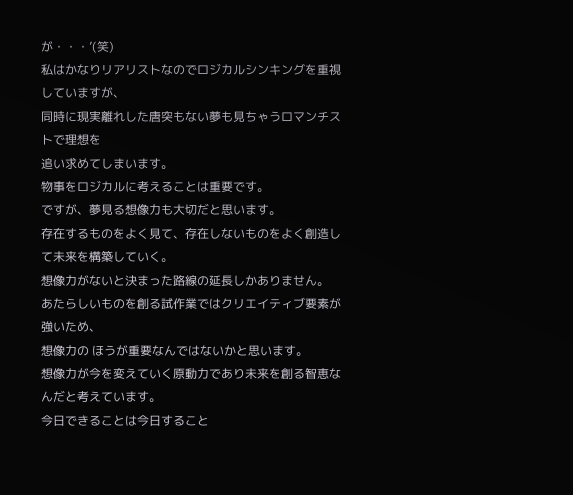が・・・’(笑)
私はかなりリアリストなのでロジカルシンキングを重視していますが、
同時に現実離れした唐突もない夢も見ちゃうロマンチストで理想を
追い求めてしまいます。
物事をロジカルに考えることは重要です。
ですが、夢見る想像力も大切だと思います。
存在するものをよく見て、存在しないものをよく創造して未来を構築していく。
想像力がないと決まった路線の延長しかありません。
あたらしいものを創る試作業ではクリエイティブ要素が強いため、
想像力の ほうが重要なんではないかと思います。
想像力が今を変えていく原動力であり未来を創る智恵なんだと考えています。
今日できることは今日すること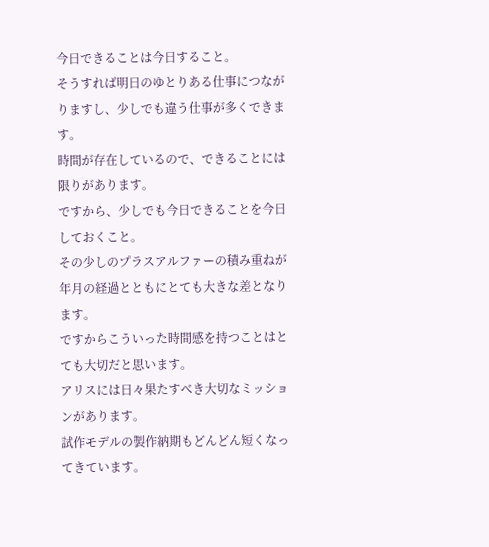今日できることは今日すること。
そうすれば明日のゆとりある仕事につながりますし、少しでも違う仕事が多くできます。
時間が存在しているので、できることには限りがあります。
ですから、少しでも今日できることを今日しておくこと。
その少しのプラスアルファーの積み重ねが年月の経過とともにとても大きな差となります。
ですからこういった時間感を持つことはとても大切だと思います。
アリスには日々果たすべき大切なミッションがあります。
試作モデルの製作納期もどんどん短くなってきています。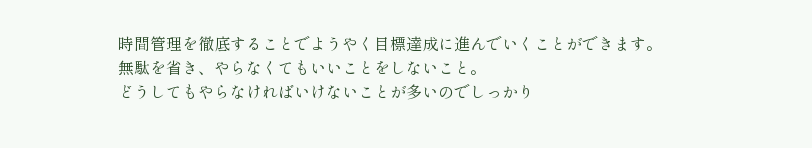時間管理を徹底することでようやく目標達成に進んでいくことができます。
無駄を省き、やらなくてもいいことをしないこと。
どうしてもやらなければいけないことが多いのでしっかり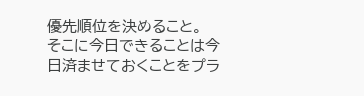優先順位を決めること。
そこに今日できることは今日済ませておくことをプラ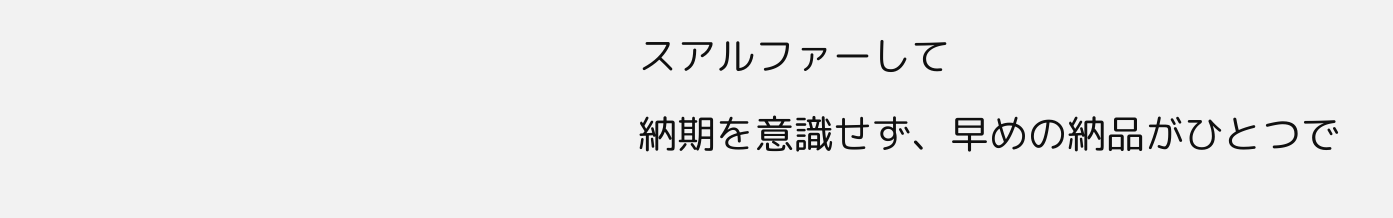スアルファーして
納期を意識せず、早めの納品がひとつで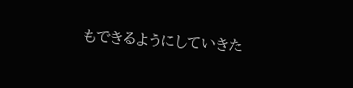もできるようにしていきた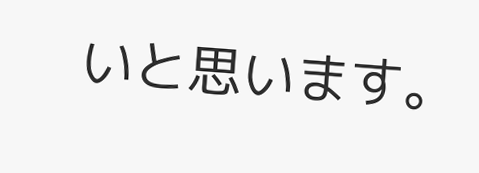いと思います。